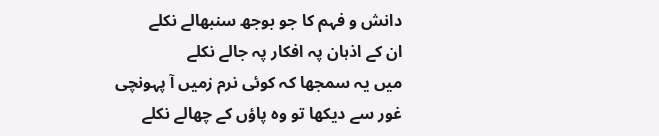دانش و فہم کا جو بوجھ سنبھالے نکلے
ان کے اذہان پہ افکار پہ جالے نکلے
میں یہ سمجھا کہ کوئی نرم زمیں آ پہونچی
غور سے دیکھا تو وہ پاؤں کے چھالے نکلے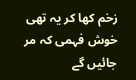زخم کھا کر یہ تھی خوش فہمی کہ مر جائیں گے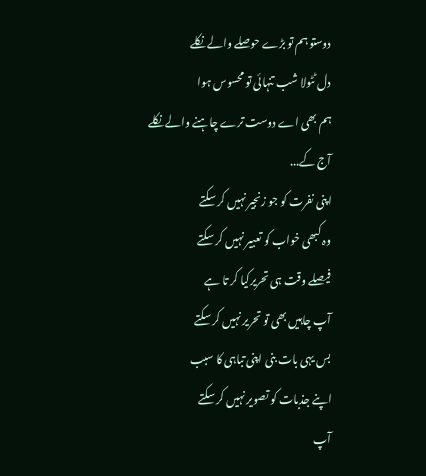دوستو ہم تو بڑے حوصلے والے نکلے
دل ٹٹولا شب تنہائی تو محسوس ہوا
ہم بھی اے دوست ترے چاہنے والے نکلے
آج کے...
اپنی نفرت کو جو زنجیر نہیں کر سکتے
وہ کبھی خواب کو تعبیر نہیں کر سکتے
فیصلے وقت ہی تحریرکیا کر تا ہے
آپ چاہیں بھی تو تحریر نہیں کر سکتے
بس یہی بات بنی اپنی تباہی کا سبب
اپنے جذبات کو تصویر نہیں کر سکتے
آپ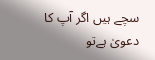سچے ہیں اگر آپ کا دعویٰ ہےتو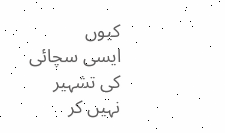کیوں
ایسی سچائی کی تشہیر نہیں کر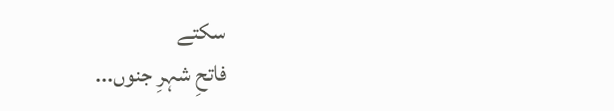سکتے
فاتحِ شہرِ جنوں...